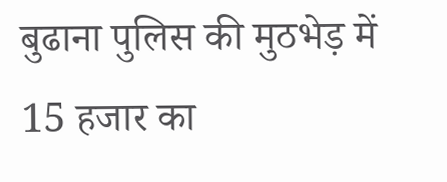बुढाना पुलिस की मुठभेड़ में 15 हजार का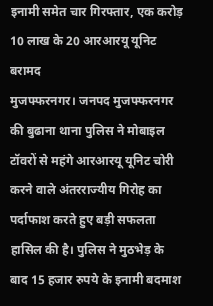इनामी समेत चार गिरफ्तार, एक करोड़ 10 लाख के 20 आरआरयू यूनिट बरामद
मुजफ्फरनगर। जनपद मुजफ्फरनगर की बुढाना थाना पुलिस ने मोबाइल टॉवरों से महंगे आरआरयू यूनिट चोरी करने वाले अंतरराज्यीय गिरोह का पर्दाफाश करते हुए बड़ी सफलता हासिल की है। पुलिस ने मुठभेड़ के बाद 15 हजार रुपये के इनामी बदमाश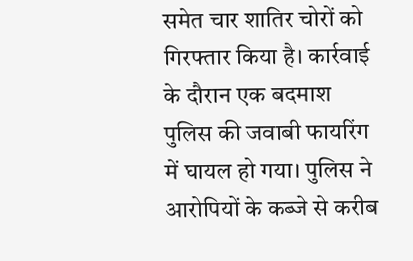समेत चार शातिर चोरों को गिरफ्तार किया है। कार्रवाई के दौरान एक बदमाश पुलिस की जवाबी फायरिंग में घायल हो गया। पुलिस ने आरोपियों के कब्जे से करीब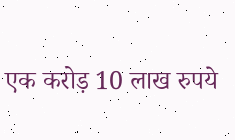एक करोड़ 10 लाख रुपये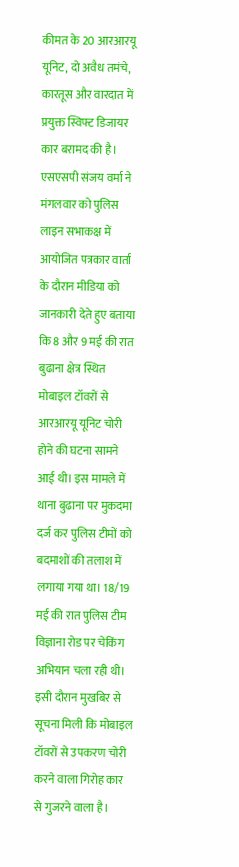कीमत के 20 आरआरयू यूनिट, दो अवैध तमंचे, कारतूस और वारदात में प्रयुक्त स्विफ्ट डिजायर कार बरामद की है।
एसएसपी संजय वर्मा ने मंगलवार को पुलिस लाइन सभाकक्ष में आयोजित पत्रकार वार्ता के दौरान मीडिया को जानकारी देते हुए बताया कि 8 और 9 मई की रात बुढाना क्षेत्र स्थित मोबाइल टॉवरों से आरआरयू यूनिट चोरी होने की घटना सामने आई थी। इस मामले में थाना बुढाना पर मुकदमा दर्ज कर पुलिस टीमों को बदमाशों की तलाश में लगाया गया था। 18/19 मई की रात पुलिस टीम विज्ञाना रोड पर चेकिंग अभियान चला रही थी। इसी दौरान मुखबिर से सूचना मिली कि मोबाइल टॉवरों से उपकरण चोरी करने वाला गिरोह कार से गुजरने वाला है।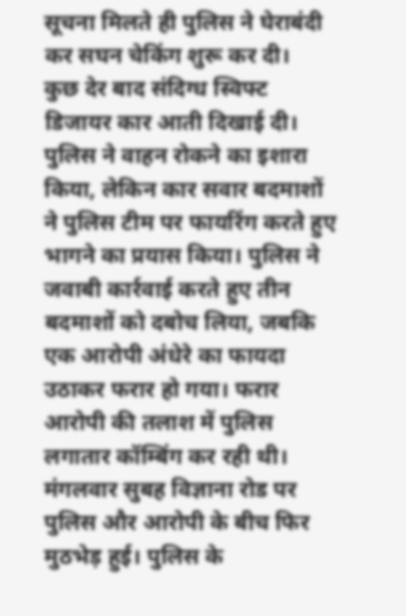सूचना मिलते ही पुलिस ने घेराबंदी कर सघन चेकिंग शुरू कर दी।
कुछ देर बाद संदिग्ध स्विफ्ट डिजायर कार आती दिखाई दी। पुलिस ने वाहन रोकने का इशारा किया, लेकिन कार सवार बदमाशों ने पुलिस टीम पर फायरिंग करते हुए भागने का प्रयास किया। पुलिस ने जवाबी कार्रवाई करते हुए तीन बदमाशों को दबोच लिया, जबकि एक आरोपी अंधेरे का फायदा उठाकर फरार हो गया। फरार आरोपी की तलाश में पुलिस लगातार कॉम्बिंग कर रही थी। मंगलवार सुबह विज्ञाना रोड पर पुलिस और आरोपी के बीच फिर मुठभेड़ हुई। पुलिस के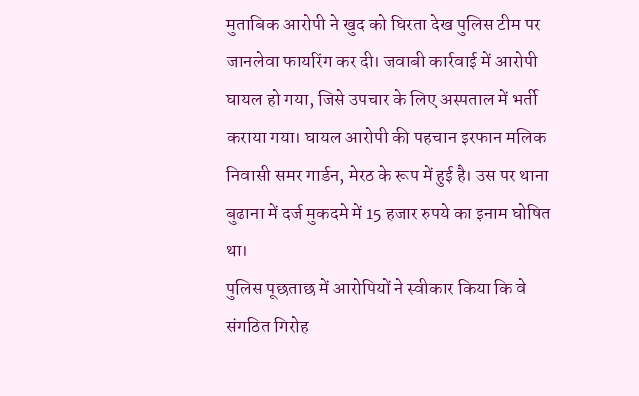मुताबिक आरोपी ने खुद को घिरता देख पुलिस टीम पर जानलेवा फायरिंग कर दी। जवाबी कार्रवाई में आरोपी घायल हो गया, जिसे उपचार के लिए अस्पताल में भर्ती कराया गया। घायल आरोपी की पहचान इरफान मलिक निवासी समर गार्डन, मेरठ के रूप में हुई है। उस पर थाना बुढाना में दर्ज मुकदमे में 15 हजार रुपये का इनाम घोषित था।
पुलिस पूछताछ में आरोपियों ने स्वीकार किया कि वे संगठित गिरोह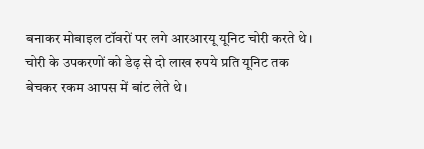बनाकर मोबाइल टॉवरों पर लगे आरआरयू यूनिट चोरी करते थे। चोरी के उपकरणों को डेढ़ से दो लाख रुपये प्रति यूनिट तक बेचकर रकम आपस में बांट लेते थे।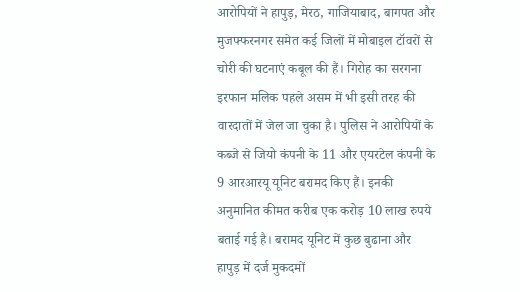आरोपियों ने हापुड़, मेरठ, गाजियाबाद, बागपत और मुजफ्फरनगर समेत कई जिलों में मोबाइल टॉवरों से चोरी की घटनाएं कबूल की हैं। गिरोह का सरगना इरफान मलिक पहले असम में भी इसी तरह की वारदातों में जेल जा चुका है। पुलिस ने आरोपियों के कब्जे से जियो कंपनी के 11 और एयरटेल कंपनी के 9 आरआरयू यूनिट बरामद किए हैं। इनकी अनुमानित कीमत करीब एक करोड़ 10 लाख रुपये बताई गई है। बरामद यूनिट में कुछ बुढाना और हापुड़ में दर्ज मुकदमों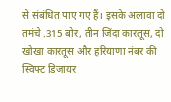से संबंधित पाए गए हैं। इसके अलावा दो तमंचे .315 बोर, तीन जिंदा कारतूस, दो खोखा कारतूस और हरियाणा नंबर की स्विफ्ट डिजायर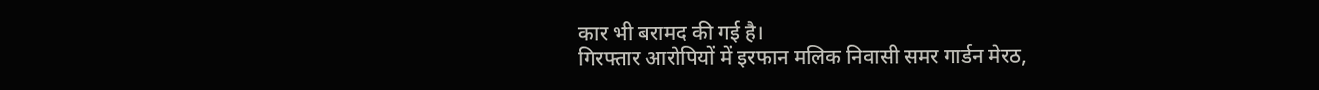कार भी बरामद की गई है।
गिरफ्तार आरोपियों में इरफान मलिक निवासी समर गार्डन मेरठ,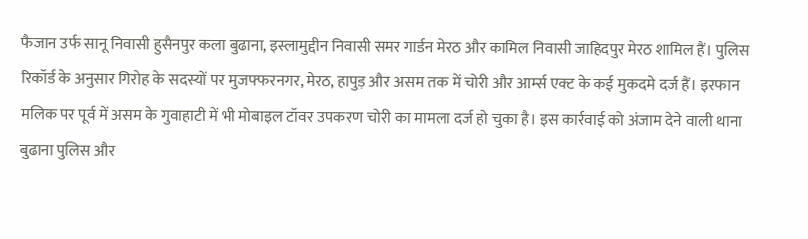फैजान उर्फ सानू निवासी हुसैनपुर कला बुढाना, इस्लामुद्दीन निवासी समर गार्डन मेरठ और कामिल निवासी जाहिदपुर मेरठ शामिल हैं। पुलिस रिकॉर्ड के अनुसार गिरोह के सदस्यों पर मुजफ्फरनगर, मेरठ, हापुड़ और असम तक में चोरी और आर्म्स एक्ट के कई मुकदमे दर्ज हैं। इरफान मलिक पर पूर्व में असम के गुवाहाटी में भी मोबाइल टॉवर उपकरण चोरी का मामला दर्ज हो चुका है। इस कार्रवाई को अंजाम देने वाली थाना बुढाना पुलिस और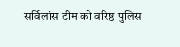सर्विलांस टीम को वरिष्ठ पुलिस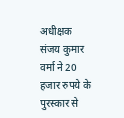अधीक्षक संजय कुमार वर्मा ने 20 हजार रुपये के पुरस्कार से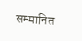सम्मानित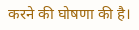करने की घोषणा की है।